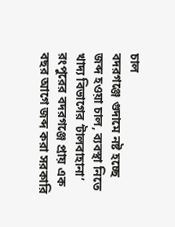চাল
বদরগঞ্জে গুদামে নষ্ট হচ্ছে জব্দ হওয়া চাল, ব্যবস্থা নিতে খাদ্য বিভাগের ‘টালবাহানা’
রংপুরের বদরগঞ্জে প্রায় এক বছর আগে জব্দ করা সরকারি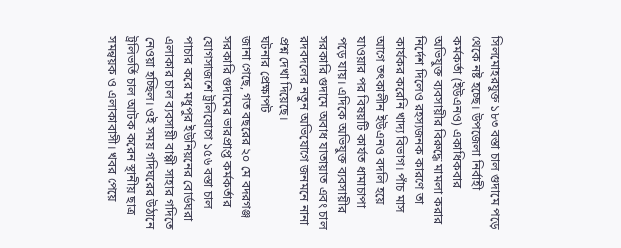সিলমোহরযুক্ত ১৮৩ বস্তা চাল গুদামে পড়ে থেকে নষ্ট হচ্ছে। উপজেলা নির্বাহী কর্মকর্তা (ইউএনও) একাধিকবার অভিযুক্ত ব্যবসায়ীর বিরুদ্ধে মামলা করার নির্দেশ দিলেও রহস্যজনক কারণে তা কার্যকর করেনি খাদ্য বিভাগ। পাঁচ মাস আগে তৎকালীন ইউএনও বদলি হয়ে যাওয়ার পর বিষয়টি কার্যত ধামাচাপা পড়ে যায়। এদিকে অভিযুক্ত ব্যবসায়ীর সরকারি গুদামে অবাধ যাতায়াত এবং চাল রদবদলের নতুন অভিযোগে জনমনে নানা প্রশ্ন দেখা দিয়েছে।
ঘটনার প্রেক্ষাপট
জানা গেছে, গত বছরের ২০ মে বদরগঞ্জ সরকারি গুদামের ভারপ্রাপ্ত কর্মকর্তার যোগসাজশে ট্রলিযোগে ১৫৬ বস্তা চাল পাচার করে মধুপুর ইউনিয়নের বোর্ডঘরা এলাকার চাল ব্যবসায়ী বাপ্পী সাহার গদিতে নেওয়া হচ্ছিল। ওই সময় গদিঘরের উঠানে ট্রলিভর্তি চাল আটক করেন স্থানীয় ছাত্র সমন্বয়ক ও এলাকাবাসী। খবর পেয়ে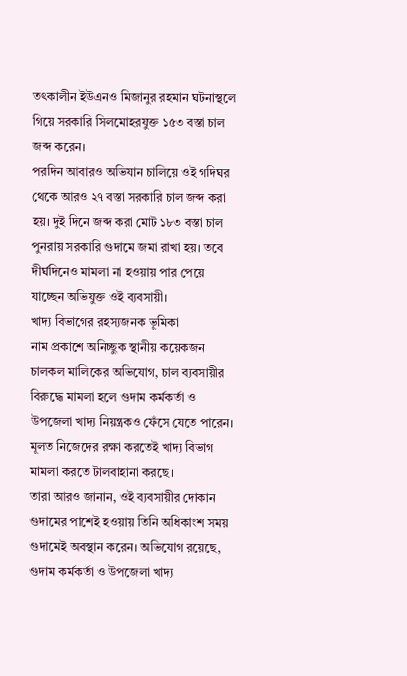তৎকালীন ইউএনও মিজানুর রহমান ঘটনাস্থলে গিয়ে সরকারি সিলমোহরযুক্ত ১৫৩ বস্তা চাল জব্দ করেন।
পরদিন আবারও অভিযান চালিয়ে ওই গদিঘর থেকে আরও ২৭ বস্তা সরকারি চাল জব্দ করা হয়। দুই দিনে জব্দ করা মোট ১৮৩ বস্তা চাল পুনরায় সরকারি গুদামে জমা রাখা হয়। তবে দীর্ঘদিনেও মামলা না হওয়ায় পার পেয়ে যাচ্ছেন অভিযুক্ত ওই ব্যবসায়ী।
খাদ্য বিভাগের রহস্যজনক ভূমিকা
নাম প্রকাশে অনিচ্ছুক স্থানীয় কয়েকজন চালকল মালিকের অভিযোগ, চাল ব্যবসায়ীর বিরুদ্ধে মামলা হলে গুদাম কর্মকর্তা ও উপজেলা খাদ্য নিয়ন্ত্রকও ফেঁসে যেতে পারেন। মূলত নিজেদের রক্ষা করতেই খাদ্য বিভাগ মামলা করতে টালবাহানা করছে।
তারা আরও জানান, ওই ব্যবসায়ীর দোকান গুদামের পাশেই হওয়ায় তিনি অধিকাংশ সময় গুদামেই অবস্থান করেন। অভিযোগ রয়েছে, গুদাম কর্মকর্তা ও উপজেলা খাদ্য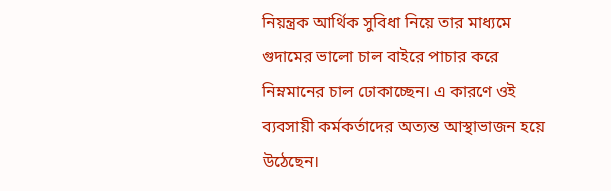নিয়ন্ত্রক আর্থিক সুবিধা নিয়ে তার মাধ্যমে গুদামের ভালো চাল বাইরে পাচার করে নিম্নমানের চাল ঢোকাচ্ছেন। এ কারণে ওই ব্যবসায়ী কর্মকর্তাদের অত্যন্ত আস্থাভাজন হয়ে উঠেছেন।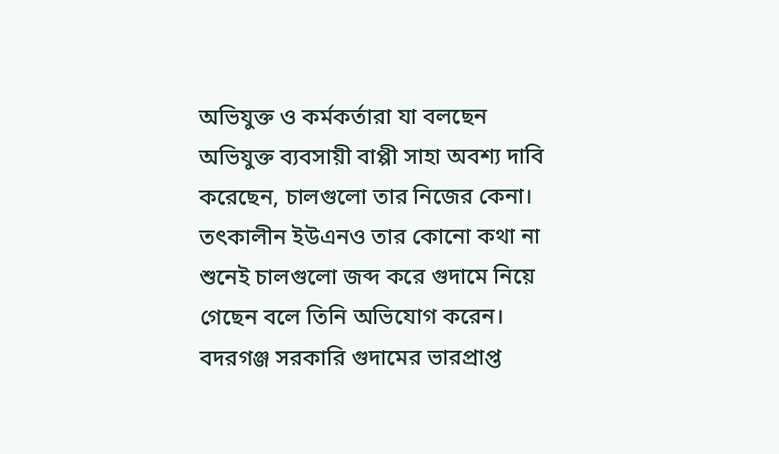অভিযুক্ত ও কর্মকর্তারা যা বলছেন
অভিযুক্ত ব্যবসায়ী বাপ্পী সাহা অবশ্য দাবি করেছেন, চালগুলো তার নিজের কেনা। তৎকালীন ইউএনও তার কোনো কথা না শুনেই চালগুলো জব্দ করে গুদামে নিয়ে গেছেন বলে তিনি অভিযোগ করেন।
বদরগঞ্জ সরকারি গুদামের ভারপ্রাপ্ত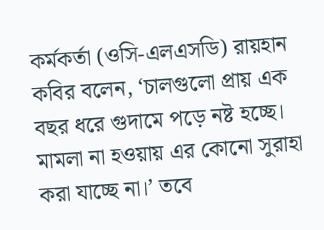কর্মকর্তা (ওসি-এলএসডি) রায়হান কবির বলেন, ‘চালগুলো প্রায় এক বছর ধরে গুদামে পড়ে নষ্ট হচ্ছে। মামলা না হওয়ায় এর কোনো সুরাহা করা যাচ্ছে না।’ তবে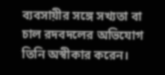ব্যবসায়ীর সঙ্গে সখ্যতা বা চাল রদবদলের অভিযোগ তিনি অস্বীকার করেন।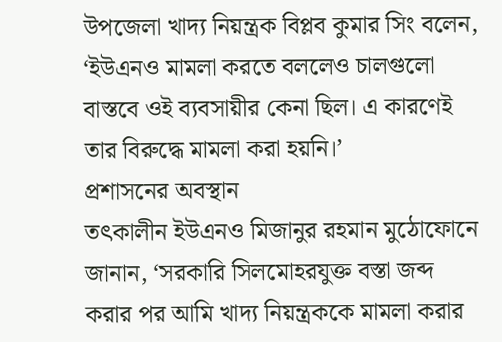উপজেলা খাদ্য নিয়ন্ত্রক বিপ্লব কুমার সিং বলেন, ‘ইউএনও মামলা করতে বললেও চালগুলো বাস্তবে ওই ব্যবসায়ীর কেনা ছিল। এ কারণেই তার বিরুদ্ধে মামলা করা হয়নি।’
প্রশাসনের অবস্থান
তৎকালীন ইউএনও মিজানুর রহমান মুঠোফোনে জানান, ‘সরকারি সিলমোহরযুক্ত বস্তা জব্দ করার পর আমি খাদ্য নিয়ন্ত্রককে মামলা করার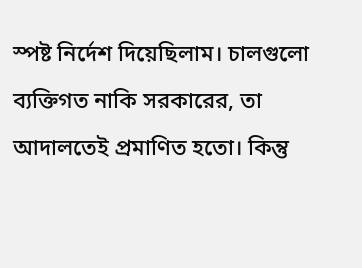স্পষ্ট নির্দেশ দিয়েছিলাম। চালগুলো ব্যক্তিগত নাকি সরকারের, তা আদালতেই প্রমাণিত হতো। কিন্তু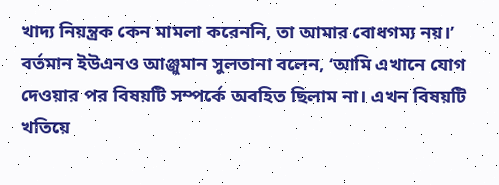খাদ্য নিয়ন্ত্রক কেন মামলা করেননি, তা আমার বোধগম্য নয়।’
বর্তমান ইউএনও আঞ্জুমান সুলতানা বলেন, ‘আমি এখানে যোগ দেওয়ার পর বিষয়টি সম্পর্কে অবহিত ছিলাম না। এখন বিষয়টি খতিয়ে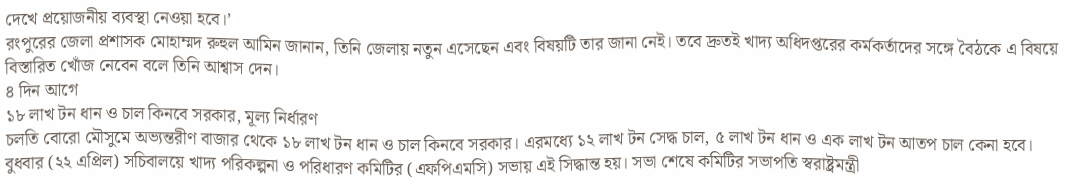দেখে প্রয়োজনীয় ব্যবস্থা নেওয়া হবে।’
রংপুরের জেলা প্রশাসক মোহাম্মদ রুহুল আমিন জানান, তিনি জেলায় নতুন এসেছেন এবং বিষয়টি তার জানা নেই। তবে দ্রুতই খাদ্য অধিদপ্তরের কর্মকর্তাদের সঙ্গে বৈঠকে এ বিষয়ে বিস্তারিত খোঁজ নেবেন বলে তিনি আশ্বাস দেন।
৪ দিন আগে
১৮ লাখ টন ধান ও চাল কিনবে সরকার, মূল্য নির্ধারণ
চলতি বোরো মৌসুমে অভ্যন্তরীণ বাজার থেকে ১৮ লাখ টন ধান ও চাল কিনবে সরকার। এরমধ্যে ১২ লাখ টন সেদ্ধ চাল, ৫ লাখ টন ধান ও এক লাখ টন আতপ চাল কেনা হবে।
বুধবার (২২ এপ্রিল) সচিবালয়ে খাদ্য পরিকল্পনা ও পরিধারণ কমিটির (এফপিএমসি) সভায় এই সিদ্ধান্ত হয়। সভা শেষে কমিটির সভাপতি স্বরাষ্ট্রমন্ত্রী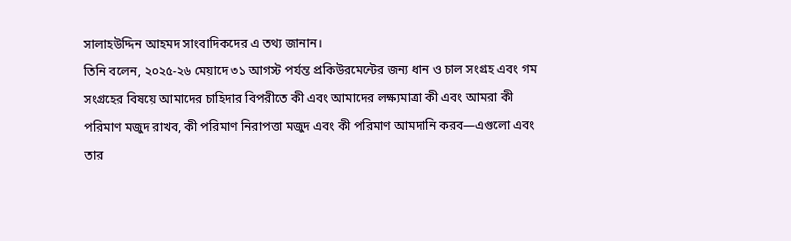সালাহউদ্দিন আহমদ সাংবাদিকদের এ তথ্য জানান।
তিনি বলেন, ২০২৫-২৬ মেয়াদে ৩১ আগস্ট পর্যন্ত প্রকিউরমেন্টের জন্য ধান ও চাল সংগ্রহ এবং গম সংগ্রহের বিষয়ে আমাদের চাহিদার বিপরীতে কী এবং আমাদের লক্ষ্যমাত্রা কী এবং আমরা কী পরিমাণ মজুদ রাখব, কী পরিমাণ নিরাপত্তা মজুদ এবং কী পরিমাণ আমদানি করব—এগুলো এবং তার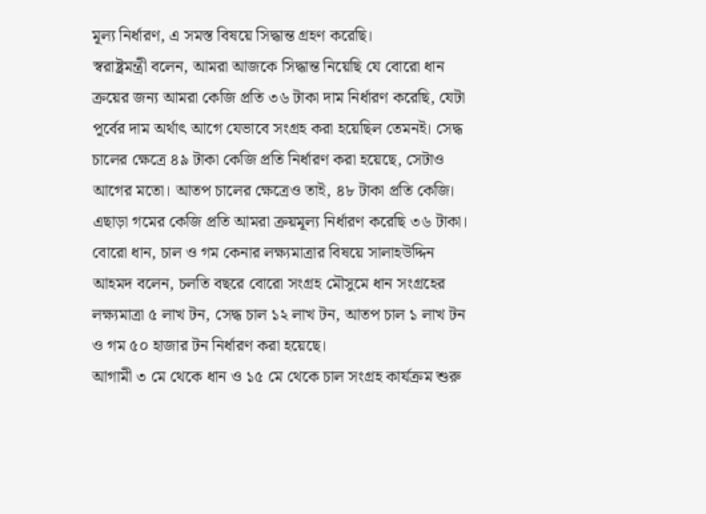মূল্য নির্ধারণ, এ সমস্ত বিষয়ে সিদ্ধান্ত গ্রহণ করেছি।
স্বরাষ্ট্রমন্ত্রী বলেন, আমরা আজকে সিদ্ধান্ত নিয়েছি যে বোরো ধান ক্রয়ের জন্য আমরা কেজি প্রতি ৩৬ টাকা দাম নির্ধারণ করেছি, যেটা পূর্বের দাম অর্থাৎ আগে যেভাবে সংগ্রহ করা হয়েছিল তেমনই। সেদ্ধ চালের ক্ষেত্রে ৪৯ টাকা কেজি প্রতি নির্ধারণ করা হয়েছে, সেটাও আগের মতো। আতপ চালের ক্ষেত্রেও তাই, ৪৮ টাকা প্রতি কেজি। এছাড়া গমের কেজি প্রতি আমরা ক্রয়মূল্য নির্ধারণ করেছি ৩৬ টাকা।
বোরো ধান, চাল ও গম কেনার লক্ষ্যমাত্রার বিষয়ে সালাহউদ্দিন আহমদ বলেন, চলতি বছরে বোরো সংগ্রহ মৌসুমে ধান সংগ্রহের লক্ষ্যমাত্রা ৫ লাখ টন, সেদ্ধ চাল ১২ লাখ টন, আতপ চাল ১ লাখ টন ও গম ৫০ হাজার টন নির্ধারণ করা হয়েছে।
আগামী ৩ মে থেকে ধান ও ১৫ মে থেকে চাল সংগ্রহ কার্যক্রম শুরু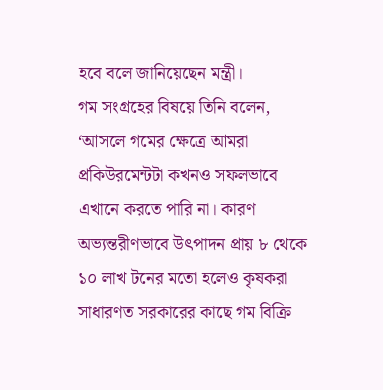হবে বলে জানিয়েছেন মন্ত্রী।
গম সংগ্রহের বিষয়ে তিনি বলেন, ‘আসলে গমের ক্ষেত্রে আমরা প্রকিউরমেন্টটা কখনও সফলভাবে এখানে করতে পারি না। কারণ অভ্যন্তরীণভাবে উৎপাদন প্রায় ৮ থেকে ১০ লাখ টনের মতো হলেও কৃষকরা সাধারণত সরকারের কাছে গম বিক্রি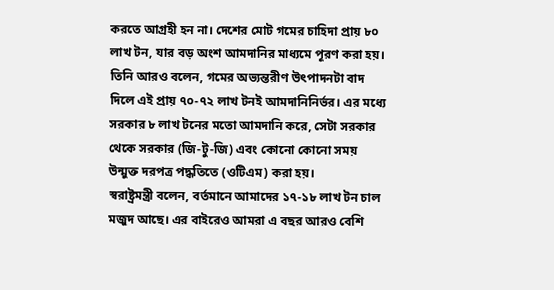করতে আগ্রহী হন না। দেশের মোট গমের চাহিদা প্রায় ৮০ লাখ টন, যার বড় অংশ আমদানির মাধ্যমে পূরণ করা হয়।
তিনি আরও বলেন, গমের অভ্যন্তরীণ উৎপাদনটা বাদ দিলে এই প্রায় ৭০-৭২ লাখ টনই আমদানিনির্ভর। এর মধ্যে সরকার ৮ লাখ টনের মতো আমদানি করে, সেটা সরকার থেকে সরকার (জি-টু-জি) এবং কোনো কোনো সময় উন্মুক্ত দরপত্র পদ্ধতিতে (ওটিএম) করা হয়।
স্বরাষ্ট্রমন্ত্রী বলেন, বর্তমানে আমাদের ১৭-১৮ লাখ টন চাল মজুদ আছে। এর বাইরেও আমরা এ বছর আরও বেশি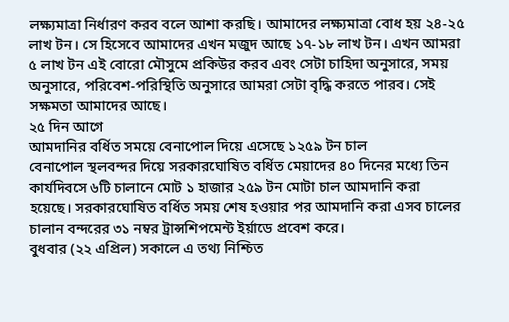লক্ষ্যমাত্রা নির্ধারণ করব বলে আশা করছি। আমাদের লক্ষ্যমাত্রা বোধ হয় ২৪-২৫ লাখ টন। সে হিসেবে আমাদের এখন মজুদ আছে ১৭-১৮ লাখ টন। এখন আমরা ৫ লাখ টন এই বোরো মৌসুমে প্রকিউর করব এবং সেটা চাহিদা অনুসারে, সময় অনুসারে, পরিবেশ-পরিস্থিতি অনুসারে আমরা সেটা বৃদ্ধি করতে পারব। সেই সক্ষমতা আমাদের আছে।
২৫ দিন আগে
আমদানির বর্ধিত সময়ে বেনাপোল দিয়ে এসেছে ১২৫৯ টন চাল
বেনাপোল স্থলবন্দর দিয়ে সরকারঘোষিত বর্ধিত মেয়াদের ৪০ দিনের মধ্যে তিন কার্যদিবসে ৬টি চালানে মোট ১ হাজার ২৫৯ টন মোটা চাল আমদানি করা হয়েছে। সরকারঘোষিত বর্ধিত সময় শেষ হওয়ার পর আমদানি করা এসব চালের চালান বন্দরের ৩১ নম্বর ট্রান্সশিপমেন্ট ইর্য়াডে প্রবেশ করে।
বুধবার (২২ এপ্রিল) সকালে এ তথ্য নিশ্চিত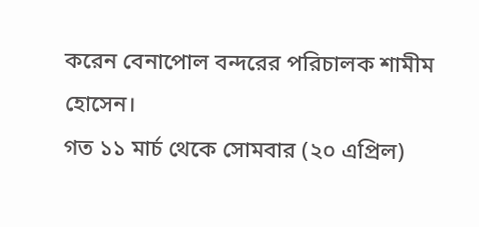করেন বেনাপোল বন্দরের পরিচালক শামীম হোসেন।
গত ১১ মার্চ থেকে সোমবার (২০ এপ্রিল)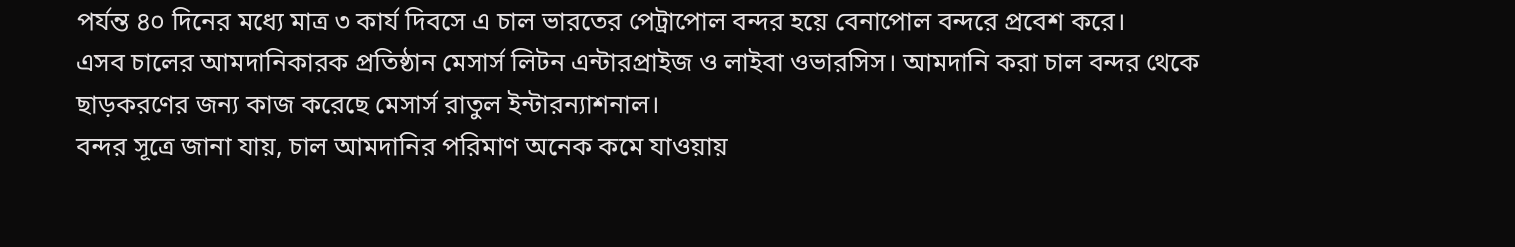পর্যন্ত ৪০ দিনের মধ্যে মাত্র ৩ কার্য দিবসে এ চাল ভারতের পেট্রাপোল বন্দর হয়ে বেনাপোল বন্দরে প্রবেশ করে।
এসব চালের আমদানিকারক প্রতিষ্ঠান মেসার্স লিটন এন্টারপ্রাইজ ও লাইবা ওভারসিস। আমদানি করা চাল বন্দর থেকে ছাড়করণের জন্য কাজ করেছে মেসার্স রাতুল ইন্টারন্যাশনাল।
বন্দর সূত্রে জানা যায়, চাল আমদানির পরিমাণ অনেক কমে যাওয়ায়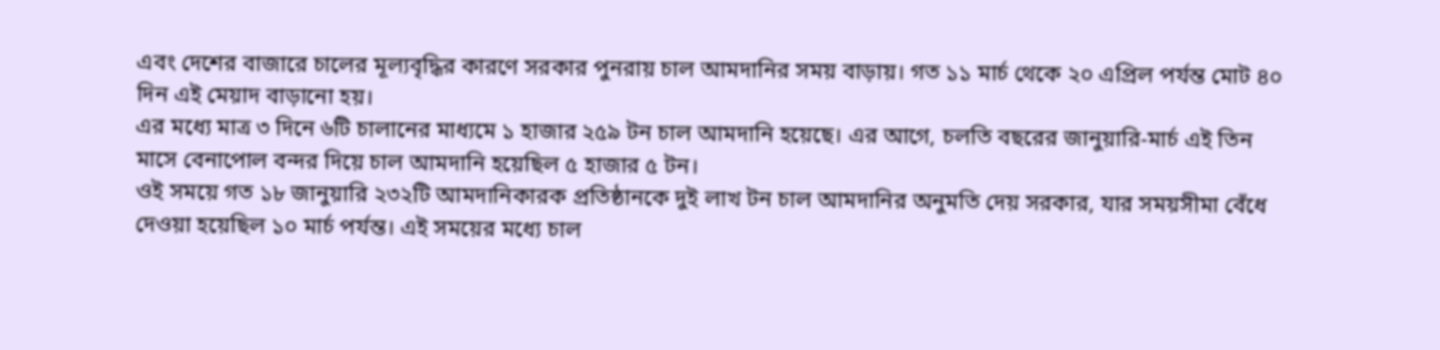এবং দেশের বাজারে চালের মূল্যবৃদ্ধির কারণে সরকার পুনরায় চাল আমদানির সময় বাড়ায়। গত ১১ মার্চ থেকে ২০ এপ্রিল পর্যন্ত মোট ৪০ দিন এই মেয়াদ বাড়ানো হয়।
এর মধ্যে মাত্র ৩ দিনে ৬টি চালানের মাধ্যমে ১ হাজার ২৫৯ টন চাল আমদানি হয়েছে। এর আগে, চলতি বছরের জানুয়ারি-মার্চ এই তিন মাসে বেনাপোল বন্দর দিয়ে চাল আমদানি হয়েছিল ৫ হাজার ৫ টন।
ওই সময়ে গত ১৮ জানুয়ারি ২৩২টি আমদানিকারক প্রতিষ্ঠানকে দুই লাখ টন চাল আমদানির অনুমতি দেয় সরকার, যার সময়সীমা বেঁধে দেওয়া হয়েছিল ১০ মার্চ পর্যন্ত। এই সময়ের মধ্যে চাল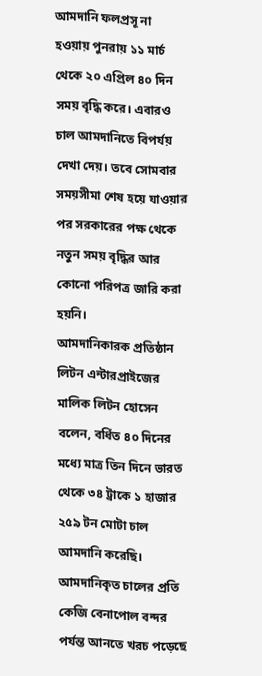আমদানি ফলপ্রসূ না হওয়ায় পুনরায় ১১ মার্চ থেকে ২০ এপ্রিল ৪০ দিন সময় বৃদ্ধি করে। এবারও চাল আমদানিতে বিপর্যয় দেখা দেয়। তবে সোমবার সময়সীমা শেষ হয়ে যাওয়ার পর সরকারের পক্ষ থেকে নতুন সময় বৃদ্ধির আর কোনো পরিপত্র জারি করা হয়নি।
আমদানিকারক প্রতিষ্ঠান লিটন এন্টারপ্রাইজের মালিক লিটন হোসেন বলেন, বর্ধিত ৪০ দিনের মধ্যে মাত্র তিন দিনে ভারত থেকে ৩৪ ট্রাকে ১ হাজার ২৫৯ টন মোটা চাল আমদানি করেছি। আমদানিকৃত চালের প্রতি কেজি বেনাপোল বন্দর পর্যন্ত আনতে খরচ পড়েছে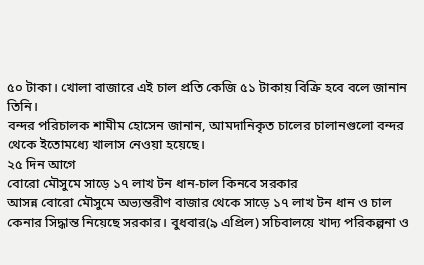৫০ টাকা। খোলা বাজারে এই চাল প্রতি কেজি ৫১ টাকায় বিক্রি হবে বলে জানান তিনি।
বন্দর পরিচালক শামীম হোসেন জানান, আমদানিকৃত চালের চালানগুলো বন্দর থেকে ইতোমধ্যে খালাস নেওয়া হয়েছে।
২৫ দিন আগে
বোরো মৌসুমে সাড়ে ১৭ লাখ টন ধান-চাল কিনবে সরকার
আসন্ন বোরো মৌসুমে অভ্যন্তরীণ বাজার থেকে সাড়ে ১৭ লাখ টন ধান ও চাল কেনার সিদ্ধান্ত নিয়েছে সরকার। বুধবার(৯ এপ্রিল) সচিবালয়ে খাদ্য পরিকল্পনা ও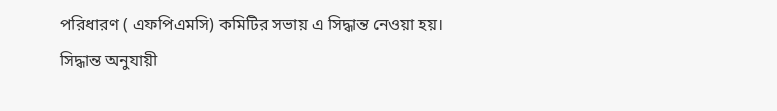পরিধারণ ( এফপিএমসি) কমিটির সভায় এ সিদ্ধান্ত নেওয়া হয়।
সিদ্ধান্ত অনুযায়ী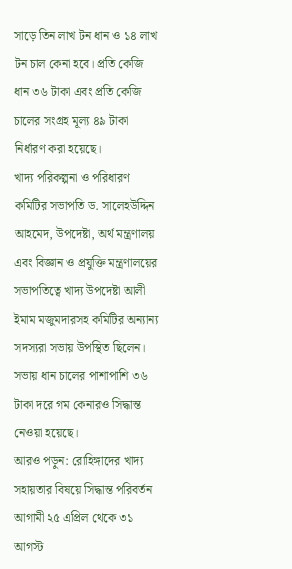সাড়ে তিন লাখ টন ধান ও ১৪ লাখ টন চাল কেনা হবে। প্রতি কেজি ধান ৩৬ টাকা এবং প্রতি কেজি চালের সংগ্রহ মূল্য ৪৯ টাকা নির্ধারণ করা হয়েছে।
খাদ্য পরিকল্পনা ও পরিধারণ কমিটির সভাপতি ড. সালেহউদ্দিন আহমেদ, উপদেষ্টা, অর্থ মন্ত্রণালয় এবং বিজ্ঞান ও প্রযুক্তি মন্ত্রণালয়ের সভাপতিত্বে খাদ্য উপদেষ্টা আলী ইমাম মজুমদারসহ কমিটির অন্যান্য সদস্যরা সভায় উপস্থিত ছিলেন।
সভায় ধান চালের পাশাপাশি ৩৬ টাকা দরে গম কেনারও সিদ্ধান্ত নেওয়া হয়েছে।
আরও পড়ুন: রোহিঙ্গাদের খাদ্য সহায়তার বিষয়ে সিদ্ধান্ত পরিবর্তন
আগামী ২৫ এপ্রিল থেকে ৩১ আগস্ট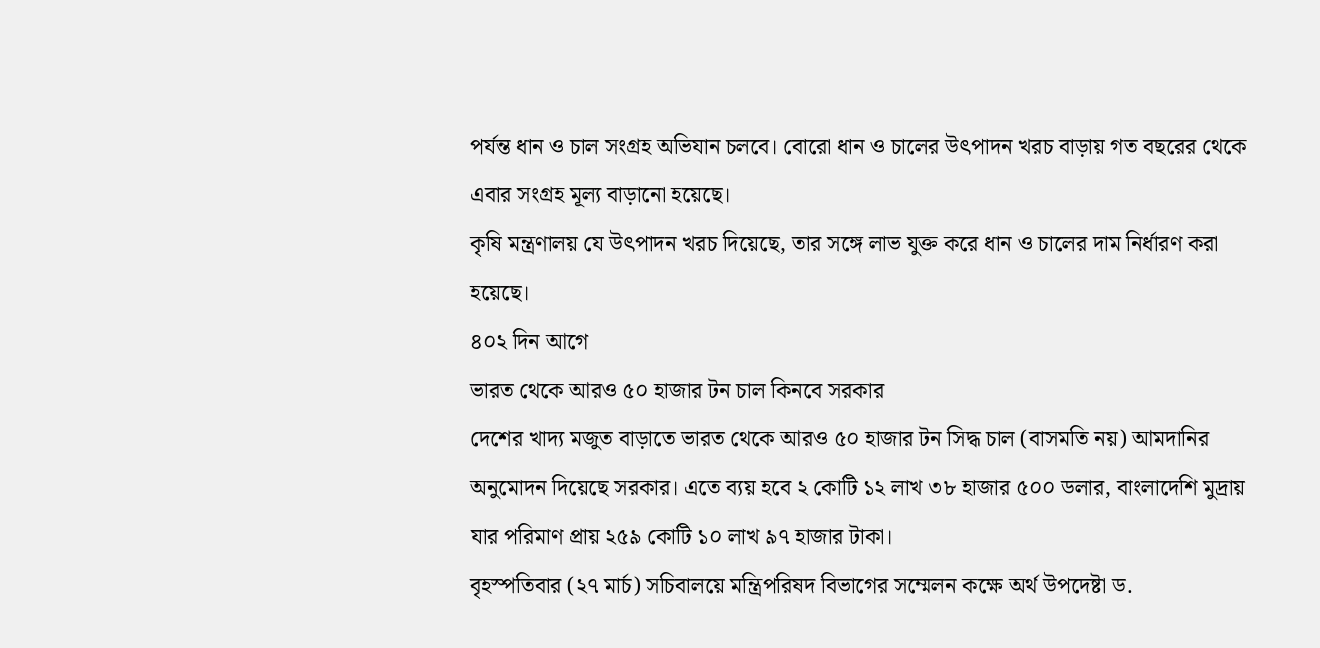পর্যন্ত ধান ও চাল সংগ্রহ অভিযান চলবে। বোরো ধান ও চালের উৎপাদন খরচ বাড়ায় গত বছরের থেকে এবার সংগ্রহ মূল্য বাড়ানো হয়েছে।
কৃষি মন্ত্রণালয় যে উৎপাদন খরচ দিয়েছে, তার সঙ্গে লাভ যুক্ত করে ধান ও চালের দাম নির্ধারণ করা হয়েছে।
৪০২ দিন আগে
ভারত থেকে আরও ৫০ হাজার টন চাল কিনবে সরকার
দেশের খাদ্য মজুত বাড়াতে ভারত থেকে আরও ৫০ হাজার টন সিদ্ধ চাল (বাসমতি নয়) আমদানির অনুমোদন দিয়েছে সরকার। এতে ব্যয় হবে ২ কোটি ১২ লাখ ৩৮ হাজার ৫০০ ডলার, বাংলাদেশি মুদ্রায় যার পরিমাণ প্রায় ২৫৯ কোটি ১০ লাখ ৯৭ হাজার টাকা।
বৃহস্পতিবার (২৭ মার্চ) সচিবালয়ে মন্ত্রিপরিষদ বিভাগের সম্মেলন কক্ষে অর্থ উপদেষ্টা ড.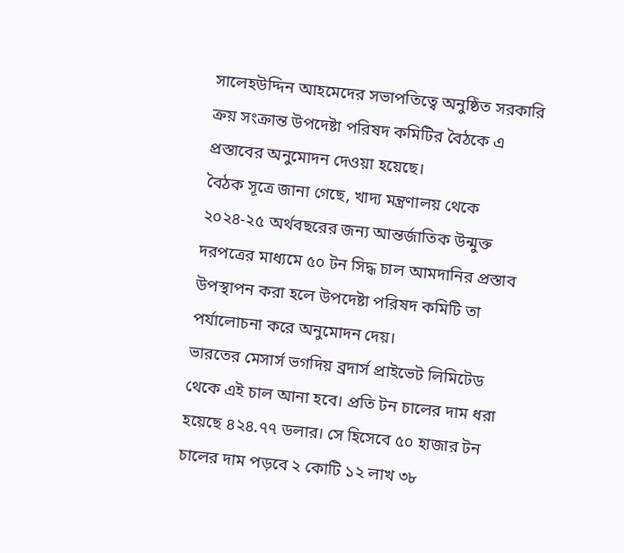সালেহউদ্দিন আহমেদের সভাপতিত্বে অনুষ্ঠিত সরকারি ক্রয় সংক্রান্ত উপদেষ্টা পরিষদ কমিটির বৈঠকে এ প্রস্তাবের অনুমোদন দেওয়া হয়েছে।
বৈঠক সূত্রে জানা গেছে, খাদ্য মন্ত্রণালয় থেকে ২০২৪-২৫ অর্থবছরের জন্য আন্তর্জাতিক উন্মুক্ত দরপত্রের মাধ্যমে ৫০ টন সিদ্ধ চাল আমদানির প্রস্তাব উপস্থাপন করা হলে উপদেষ্টা পরিষদ কমিটি তা পর্যালোচনা করে অনুমোদন দেয়।
ভারতের মেসার্স ভগদিয় ব্রদার্স প্রাইভেট লিমিটেড থেকে এই চাল আনা হবে। প্রতি টন চালের দাম ধরা হয়েছে ৪২৪.৭৭ ডলার। সে হিসেবে ৫০ হাজার টন চালের দাম পড়বে ২ কোটি ১২ লাখ ৩৮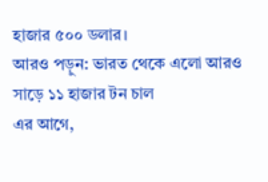হাজার ৫০০ ডলার।
আরও পড়ুন: ভারত থেকে এলো আরও সাড়ে ১১ হাজার টন চাল
এর আগে,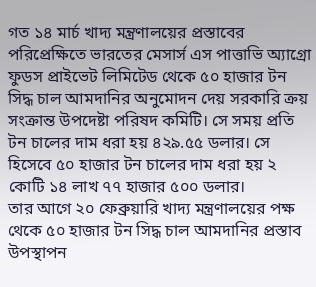গত ১৪ মার্চ খাদ্য মন্ত্রণালয়ের প্রস্তাবের পরিপ্রেক্ষিতে ভারতের মেসার্স এস পাত্তাভি অ্যাগ্রো ফুডস প্রাইভেট লিমিটেড থেকে ৫০ হাজার টন সিদ্ধ চাল আমদানির অনুমোদন দেয় সরকারি ক্রয় সংক্রান্ত উপদেষ্টা পরিষদ কমিটি। সে সময় প্রতি টন চালের দাম ধরা হয় ৪২৯.৫৫ ডলার। সে হিসেবে ৫০ হাজার টন চালের দাম ধরা হয় ২ কোটি ১৪ লাখ ৭৭ হাজার ৫০০ ডলার।
তার আগে ২০ ফেব্রুয়ারি খাদ্য মন্ত্রণালয়ের পক্ষ থেকে ৫০ হাজার টন সিদ্ধ চাল আমদানির প্রস্তাব উপস্থাপন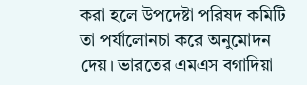করা হলে উপদেষ্টা পরিষদ কমিটি তা পর্যালোনচা করে অনুমোদন দেয়। ভারতের এমএস বগাদিয়া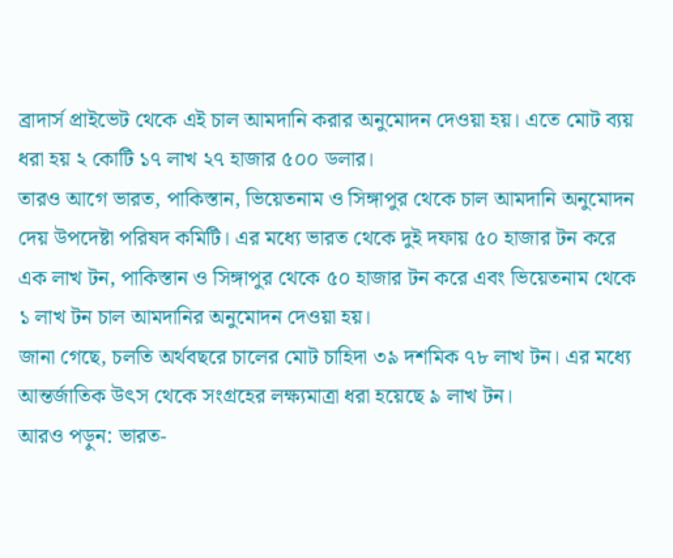ব্রাদার্স প্রাইভেট থেকে এই চাল আমদানি করার অনুমোদন দেওয়া হয়। এতে মোট ব্যয় ধরা হয় ২ কোটি ১৭ লাখ ২৭ হাজার ৫০০ ডলার।
তারও আগে ভারত, পাকিস্তান, ভিয়েতনাম ও সিঙ্গাপুর থেকে চাল আমদানি অনুমোদন দেয় উপদেষ্টা পরিষদ কমিটি। এর মধ্যে ভারত থেকে দুই দফায় ৫০ হাজার টন করে এক লাখ টন, পাকিস্তান ও সিঙ্গাপুর থেকে ৫০ হাজার টন করে এবং ভিয়েতনাম থেকে ১ লাখ টন চাল আমদানির অনুমোদন দেওয়া হয়।
জানা গেছে, চলতি অর্থবছরে চালের মোট চাহিদা ৩৯ দশমিক ৭৮ লাখ টন। এর মধ্যে আন্তর্জাতিক উৎস থেকে সংগ্রহের লক্ষ্যমাত্রা ধরা হয়েছে ৯ লাখ টন।
আরও পড়ুন: ভারত-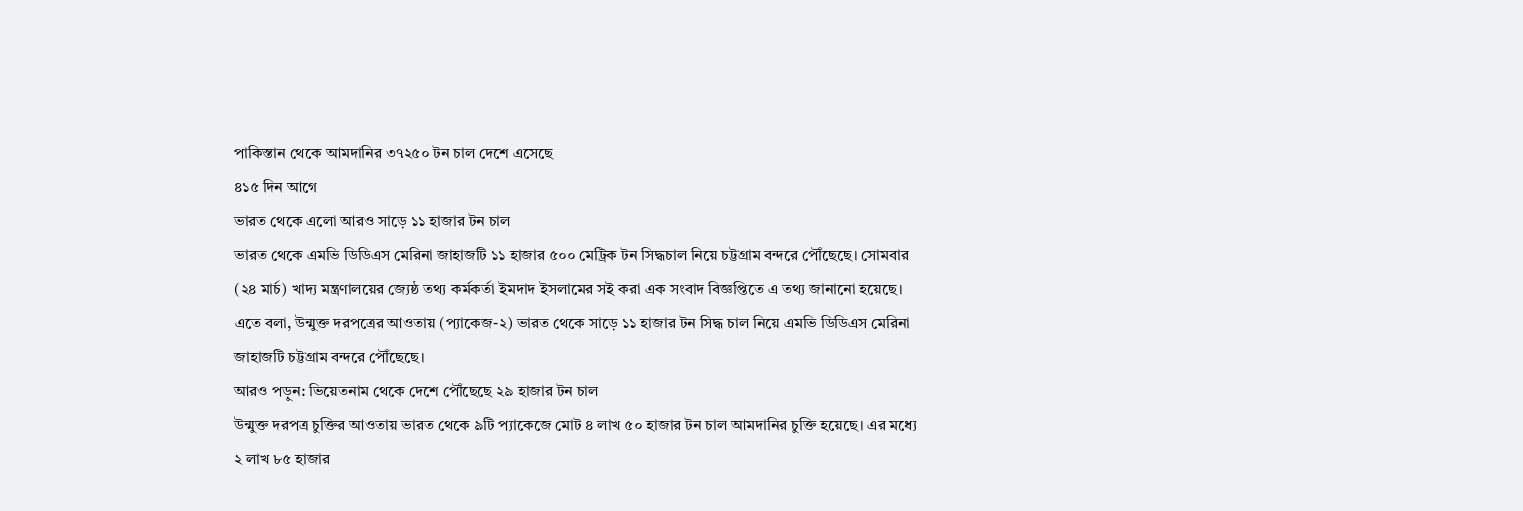পাকিস্তান থেকে আমদানির ৩৭২৫০ টন চাল দেশে এসেছে
৪১৫ দিন আগে
ভারত থেকে এলো আরও সাড়ে ১১ হাজার টন চাল
ভারত থেকে এমভি ডিডিএস মেরিনা জাহাজটি ১১ হাজার ৫০০ মেট্রিক টন সিদ্ধচাল নিয়ে চট্টগ্রাম বন্দরে পৌঁছেছে। সোমবার (২৪ মার্চ) খাদ্য মন্ত্রণালয়ের জ্যেষ্ঠ তথ্য কর্মকর্তা ইমদাদ ইসলামের সই করা এক সংবাদ বিজ্ঞপ্তিতে এ তথ্য জানানো হয়েছে।
এতে বলা, উন্মুক্ত দরপত্রের আওতায় (প্যাকেজ-২) ভারত থেকে সাড়ে ১১ হাজার টন সিদ্ধ চাল নিয়ে এমভি ডিডিএস মেরিনা জাহাজটি চট্টগ্রাম বন্দরে পৌঁছেছে।
আরও পড়ুন: ভিয়েতনাম থেকে দেশে পৌঁছেছে ২৯ হাজার টন চাল
উন্মুক্ত দরপত্র চুক্তির আওতায় ভারত থেকে ৯টি প্যাকেজে মোট ৪ লাখ ৫০ হাজার টন চাল আমদানির চুক্তি হয়েছে। এর মধ্যে ২ লাখ ৮৫ হাজার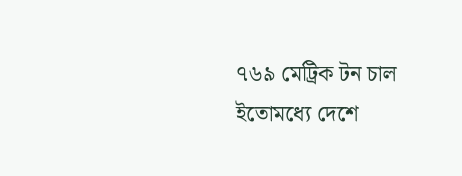৭৬৯ মেট্রিক টন চাল ইতোমধ্যে দেশে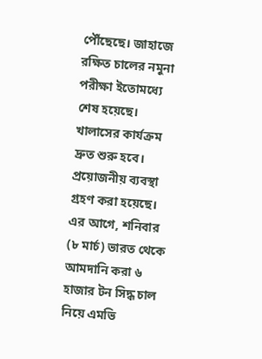পৌঁছেছে। জাহাজে রক্ষিত চালের নমুনা পরীক্ষা ইতোমধ্যে শেষ হয়েছে। খালাসের কার্যক্রম দ্রুত শুরু হবে। প্রয়োজনীয় ব্যবস্থা গ্রহণ করা হয়েছে।
এর আগে, শনিবার (৮ মার্চ) ভারত থেকে আমদানি করা ৬ হাজার টন সিদ্ধ চাল নিয়ে এমভি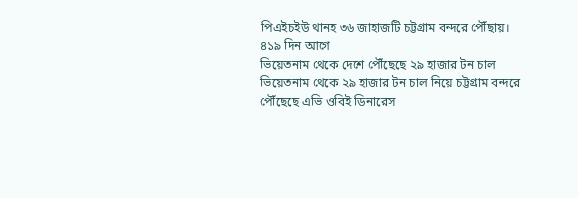পিএইচইউ থানহ ৩৬ জাহাজটি চট্টগ্রাম বন্দরে পৌঁছায়।
৪১৯ দিন আগে
ভিয়েতনাম থেকে দেশে পৌঁছেছে ২৯ হাজার টন চাল
ভিয়েতনাম থেকে ২৯ হাজার টন চাল নিয়ে চট্টগ্রাম বন্দরে পৌঁছেছে এভি ওবিই ডিনারেস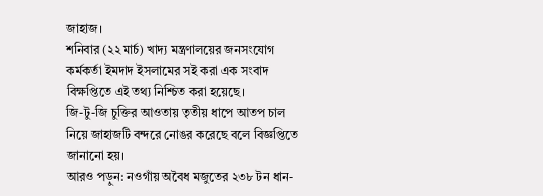জাহাজ।
শনিবার (২২ মার্চ) খাদ্য মন্ত্রণালয়ের জনসংযোগ কর্মকর্তা ইমদাদ ইসলামের সই করা এক সংবাদ বিক্ষপ্তিতে এই তথ্য নিশ্চিত করা হয়েছে।
জি-টু-জি চুক্তির আওতায় তৃতীয় ধাপে আতপ চাল নিয়ে জাহাজটি বন্দরে নোঙর করেছে বলে বিজ্ঞপ্তিতে জানানো হয়।
আরও পড়ুন: নওগাঁয় অবৈধ মজুতের ২৩৮ টন ধান-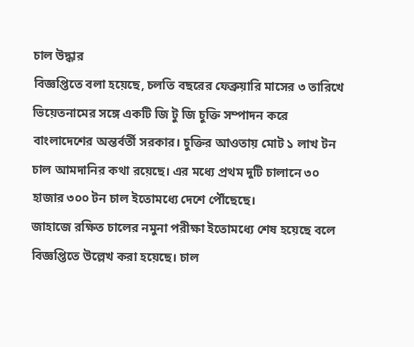চাল উদ্ধার
বিজ্ঞপ্তিতে বলা হয়েছে, চলতি বছরের ফেব্রুয়ারি মাসের ৩ তারিখে ভিয়েতনামের সঙ্গে একটি জি টু জি চুক্তি সম্পাদন করে বাংলাদেশের অন্তর্বর্তী সরকার। চুক্তির আওতায় মোট ১ লাখ টন চাল আমদানির কথা রয়েছে। এর মধ্যে প্রথম দুটি চালানে ৩০ হাজার ৩০০ টন চাল ইতোমধ্যে দেশে পৌঁছেছে।
জাহাজে রক্ষিত চালের নমুনা পরীক্ষা ইতোমধ্যে শেষ হয়েছে বলে বিজ্ঞপ্তিতে উল্লেখ করা হয়েছে। চাল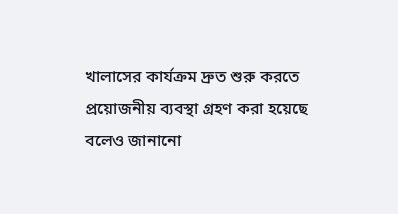খালাসের কার্যক্রম দ্রুত শুরু করতে প্রয়োজনীয় ব্যবস্থা গ্রহণ করা হয়েছে বলেও জানানো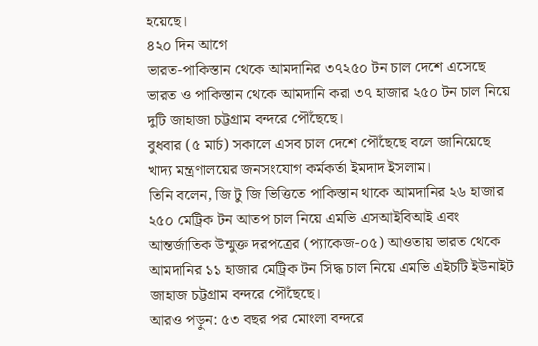হয়েছে।
৪২০ দিন আগে
ভারত-পাকিস্তান থেকে আমদানির ৩৭২৫০ টন চাল দেশে এসেছে
ভারত ও পাকিস্তান থেকে আমদানি করা ৩৭ হাজার ২৫০ টন চাল নিয়ে দুটি জাহাজা চট্টগ্রাম বন্দরে পৌঁছেছে।
বুধবার (৫ মার্চ) সকালে এসব চাল দেশে পৌঁছেছে বলে জানিয়েছে খাদ্য মন্ত্রণালয়ের জনসংযোগ কর্মকর্তা ইমদাদ ইসলাম।
তিনি বলেন, জি টু জি ভিত্তিতে পাকিস্তান থাকে আমদানির ২৬ হাজার ২৫০ মেট্রিক টন আতপ চাল নিয়ে এমভি এসআইবিআই এবং আন্তর্জাতিক উন্মুক্ত দরপত্রের (প্যাকেজ-০৫) আওতায় ভারত থেকে আমদানির ১১ হাজার মেট্রিক টন সিদ্ধ চাল নিয়ে এমভি এইচটি ইউনাইট জাহাজ চট্টগ্রাম বন্দরে পৌঁছেছে।
আরও পড়ুন: ৫৩ বছর পর মোংলা বন্দরে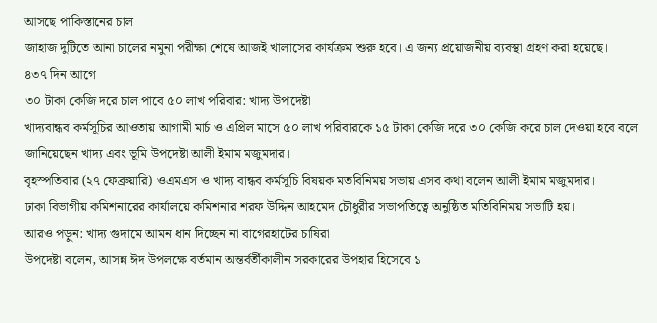আসছে পাকিস্তানের চাল
জাহাজ দুটিতে আনা চালের নমুনা পরীক্ষা শেষে আজই খালাসের কার্যক্রম শুরু হবে। এ জন্য প্রয়োজনীয় ব্যবস্থা গ্রহণ করা হয়েছে।
৪৩৭ দিন আগে
৩০ টাকা কেজি দরে চাল পাবে ৫০ লাখ পরিবার: খাদ্য উপদেষ্টা
খাদ্যবান্ধব কর্মসূচির আওতায় আগামী মার্চ ও এপ্রিল মাসে ৫০ লাখ পরিবারকে ১৫ টাকা কেজি দরে ৩০ কেজি করে চাল দেওয়া হবে বলে জানিয়েছেন খাদ্য এবং ভূমি উপদেষ্টা আলী ইমাম মজুমদার।
বৃহস্পতিবার (২৭ ফেব্রুয়ারি) ওএমএস ও খাদ্য বান্ধব কর্মসূচি বিষয়ক মতবিনিময় সভায় এসব কথা বলেন আলী ইমাম মজুমদার।
ঢাকা বিভাগীয় কমিশনারের কার্যালয়ে কমিশনার শরফ উদ্দিন আহমেদ চৌধুরীর সভাপতিত্বে অনুষ্ঠিত মতিবিনিময় সভাটি হয়।
আরও পড়ুন: খাদ্য গুদামে আমন ধান দিচ্ছেন না বাগেরহাটের চাষিরা
উপদেষ্টা বলেন, আসন্ন ঈদ উপলক্ষে বর্তমান অন্তর্বর্তীকালীন সরকারের উপহার হিসেবে ১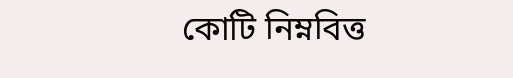কোটি নিম্নবিত্ত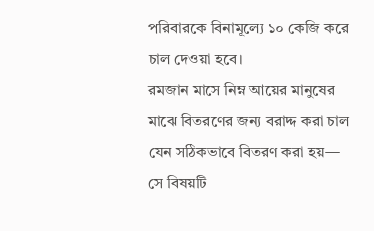পরিবারকে বিনামূল্যে ১০ কেজি করে চাল দেওয়া হবে।
রমজান মাসে নিম্ন আয়ের মানুষের মাঝে বিতরণের জন্য বরাদ্দ করা চাল যেন সঠিকভাবে বিতরণ করা হয়— সে বিষয়টি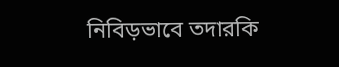নিবিড়ভাবে তদারকি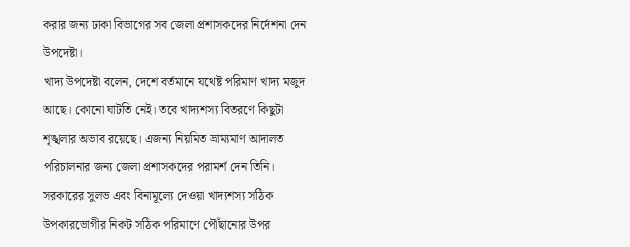করার জন্য ঢাকা বিভাগের সব জেলা প্রশাসকদের নির্দেশনা দেন উপদেষ্টা।
খাদ্য উপদেষ্টা বলেন, দেশে বর্তমানে যথেষ্ট পরিমাণ খাদ্য মজুদ আছে। কোনো ঘাটতি নেই। তবে খাদ্যশস্য বিতরণে কিছুটা শৃঙ্খলার অভাব রয়েছে। এজন্য নিয়মিত ভ্রাম্যমাণ আদালত পরিচালনার জন্য জেলা প্রশাসকদের পরামর্শ দেন তিনি।
সরকারের সুলভ এবং বিনামূল্যে দেওয়া খাদ্যশস্য সঠিক উপকারভোগীর নিকট সঠিক পরিমাণে পৌঁছানোর উপর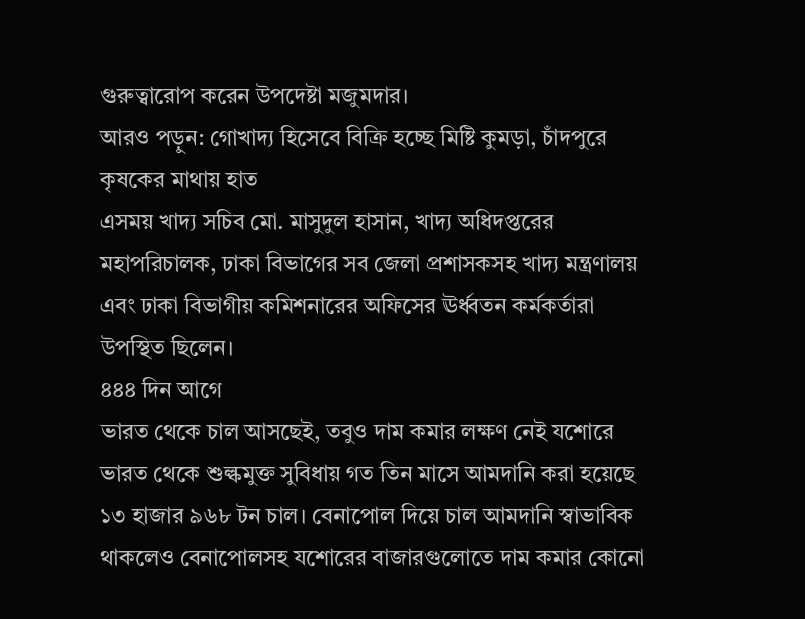গুরুত্বারোপ করেন উপদেষ্টা মজুমদার।
আরও পড়ুন: গোখাদ্য হিসেবে বিক্রি হচ্ছে মিষ্টি কুমড়া, চাঁদপুরে কৃষকের মাথায় হাত
এসময় খাদ্য সচিব মো. মাসুদুল হাসান, খাদ্য অধিদপ্তরের মহাপরিচালক, ঢাকা বিভাগের সব জেলা প্রশাসকসহ খাদ্য মন্ত্রণালয় এবং ঢাকা বিভাগীয় কমিশনারের অফিসের ঊর্ধ্বতন কর্মকর্তারা উপস্থিত ছিলেন।
৪৪৪ দিন আগে
ভারত থেকে চাল আসছেই, তবুও দাম কমার লক্ষণ নেই যশোরে
ভারত থেকে শুল্কমুক্ত সুবিধায় গত তিন মাসে আমদানি করা হয়েছে ১৩ হাজার ৯৬৮ টন চাল। বেনাপোল দিয়ে চাল আমদানি স্বাভাবিক থাকলেও বেনাপোলসহ যশোরের বাজারগুলোতে দাম কমার কোনো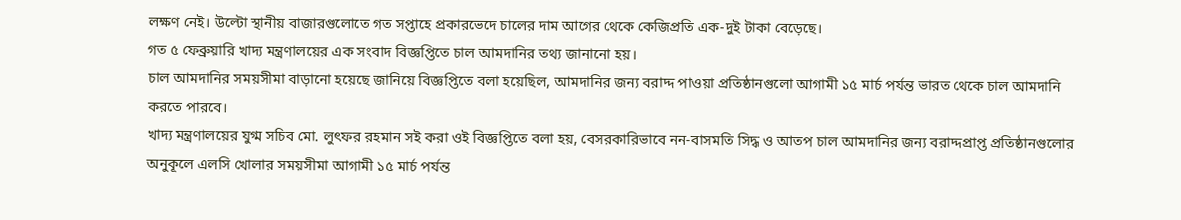লক্ষণ নেই। উল্টো স্থানীয় বাজারগুলোতে গত সপ্তাহে প্রকারভেদে চালের দাম আগের থেকে কেজিপ্রতি এক-দুই টাকা বেড়েছে।
গত ৫ ফেব্রুয়ারি খাদ্য মন্ত্রণালয়ের এক সংবাদ বিজ্ঞপ্তিতে চাল আমদানির তথ্য জানানো হয়।
চাল আমদানির সময়সীমা বাড়ানো হয়েছে জানিয়ে বিজ্ঞপ্তিতে বলা হয়েছিল, আমদানির জন্য বরাদ্দ পাওয়া প্রতিষ্ঠানগুলো আগামী ১৫ মার্চ পর্যন্ত ভারত থেকে চাল আমদানি করতে পারবে।
খাদ্য মন্ত্রণালয়ের যুগ্ম সচিব মো. লুৎফর রহমান সই করা ওই বিজ্ঞপ্তিতে বলা হয়, বেসরকারিভাবে নন-বাসমতি সিদ্ধ ও আতপ চাল আমদানির জন্য বরাদ্দপ্রাপ্ত প্রতিষ্ঠানগুলোর অনুকূলে এলসি খোলার সময়সীমা আগামী ১৫ মার্চ পর্যন্ত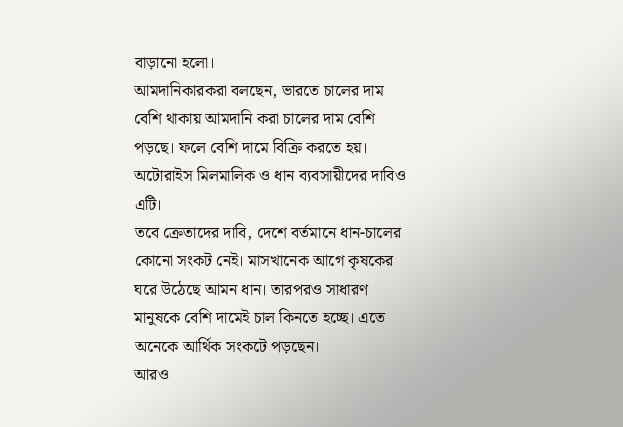বাড়ানো হলো।
আমদানিকারকরা বলছেন, ভারতে চালের দাম বেশি থাকায় আমদানি করা চালের দাম বেশি পড়ছে। ফলে বেশি দামে বিক্রি করতে হয়।
অটোরাইস মিলমালিক ও ধান ব্যবসায়ীদের দাবিও এটি।
তবে ক্রেতাদের দাবি, দেশে বর্তমানে ধান-চালের কোনো সংকট নেই। মাসখানেক আগে কৃষকের ঘরে উঠেছে আমন ধান। তারপরও সাধারণ মানুষকে বেশি দামেই চাল কিনতে হচ্ছে। এতে অনেকে আর্থিক সংকটে পড়ছেন।
আরও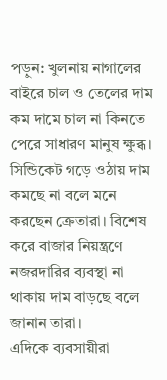পড়ুন: খুলনায় নাগালের বাইরে চাল ও তেলের দাম
কম দামে চাল না কিনতে পেরে সাধারণ মানুষ ক্ষুব্ধ। সিন্ডিকেট গড়ে ওঠায় দাম কমছে না বলে মনে করছেন ক্রেতারা। বিশেষ করে বাজার নিয়ন্ত্রণে নজরদারির ব্যবস্থা না থাকায় দাম বাড়ছে বলে জানান তারা।
এদিকে ব্যবসায়ীরা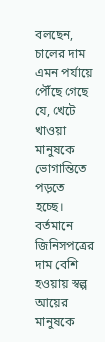বলছেন, চালের দাম এমন পর্যায়ে পৌঁছে গেছে যে, খেটে খাওয়া মানুষকে ভোগান্তিতে পড়তে হচ্ছে। বর্তমানে জিনিসপত্রের দাম বেশি হওয়ায় স্বল্প আয়ের মানুষকে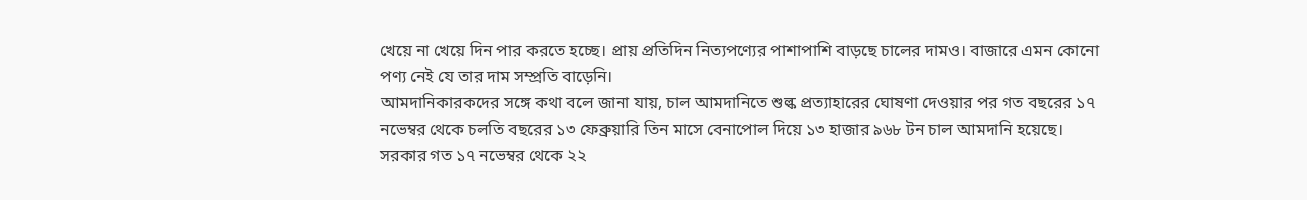খেয়ে না খেয়ে দিন পার করতে হচ্ছে। প্রায় প্রতিদিন নিত্যপণ্যের পাশাপাশি বাড়ছে চালের দামও। বাজারে এমন কোনো পণ্য নেই যে তার দাম সম্প্রতি বাড়েনি।
আমদানিকারকদের সঙ্গে কথা বলে জানা যায়, চাল আমদানিতে শুল্ক প্রত্যাহারের ঘোষণা দেওয়ার পর গত বছরের ১৭ নভেম্বর থেকে চলতি বছরের ১৩ ফেব্রুয়ারি তিন মাসে বেনাপোল দিয়ে ১৩ হাজার ৯৬৮ টন চাল আমদানি হয়েছে। সরকার গত ১৭ নভেম্বর থেকে ২২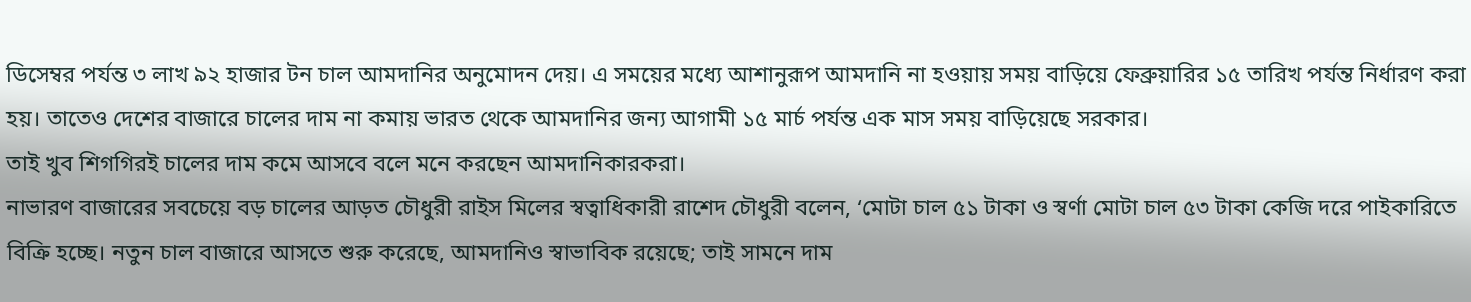ডিসেম্বর পর্যন্ত ৩ লাখ ৯২ হাজার টন চাল আমদানির অনুমোদন দেয়। এ সময়ের মধ্যে আশানুরূপ আমদানি না হওয়ায় সময় বাড়িয়ে ফেব্রুয়ারির ১৫ তারিখ পর্যন্ত নির্ধারণ করা হয়। তাতেও দেশের বাজারে চালের দাম না কমায় ভারত থেকে আমদানির জন্য আগামী ১৫ মার্চ পর্যন্ত এক মাস সময় বাড়িয়েছে সরকার।
তাই খুব শিগগিরই চালের দাম কমে আসবে বলে মনে করছেন আমদানিকারকরা।
নাভারণ বাজারের সবচেয়ে বড় চালের আড়ত চৌধুরী রাইস মিলের স্বত্বাধিকারী রাশেদ চৌধুরী বলেন, ‘মোটা চাল ৫১ টাকা ও স্বর্ণা মোটা চাল ৫৩ টাকা কেজি দরে পাইকারিতে বিক্রি হচ্ছে। নতুন চাল বাজারে আসতে শুরু করেছে, আমদানিও স্বাভাবিক রয়েছে; তাই সামনে দাম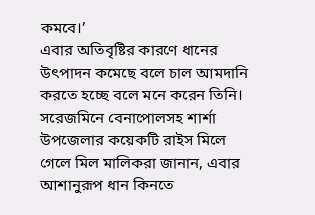কমবে।’
এবার অতিবৃষ্টির কারণে ধানের উৎপাদন কমেছে বলে চাল আমদানি করতে হচ্ছে বলে মনে করেন তিনি।
সরেজমিনে বেনাপোলসহ শার্শা উপজেলার কয়েকটি রাইস মিলে গেলে মিল মালিকরা জানান, এবার আশানুরূপ ধান কিনতে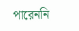পারেননি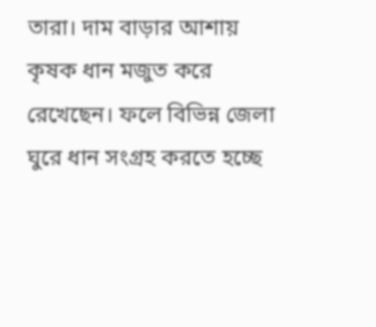তারা। দাম বাড়ার আশায় কৃষক ধান মজুত করে রেখেছেন। ফলে বিভিন্ন জেলা ঘুরে ধান সংগ্রহ করতে হচ্ছে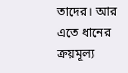তাদের। আর এতে ধানের ক্রয়মূল্য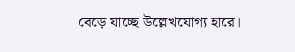বেড়ে যাচ্ছে উল্লেখযোগ্য হারে।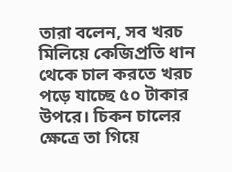তারা বলেন, সব খরচ মিলিয়ে কেজিপ্রতি ধান থেকে চাল করতে খরচ পড়ে যাচ্ছে ৫০ টাকার উপরে। চিকন চালের ক্ষেত্রে তা গিয়ে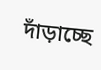দাঁড়াচ্ছে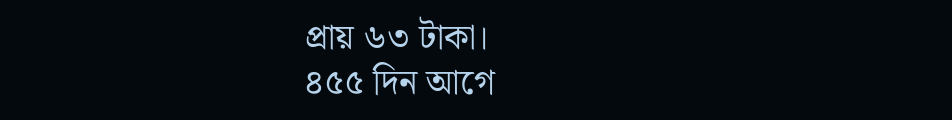প্রায় ৬৩ টাকা।
৪৫৫ দিন আগে